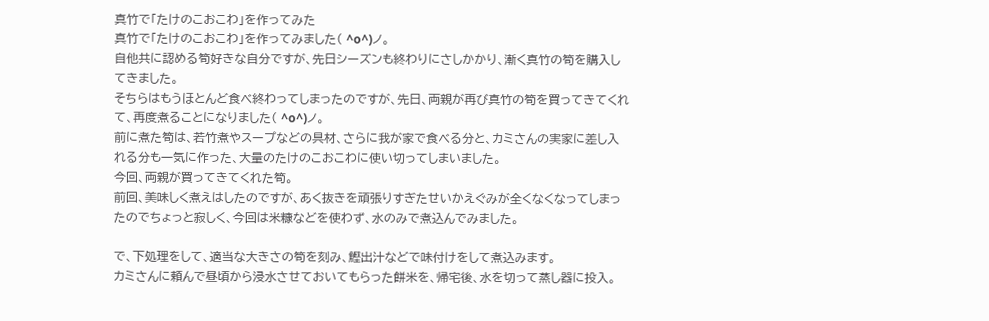真竹で「たけのこおこわ」を作ってみた
真竹で「たけのこおこわ」を作ってみました( ^o^)ノ。
自他共に認める筍好きな自分ですが、先日シーズンも終わりにさしかかり、漸く真竹の筍を購入してきました。
そちらはもうほとんど食べ終わってしまったのですが、先日、両親が再び真竹の筍を買ってきてくれて、再度煮ることになりました( ^o^)ノ。
前に煮た筍は、若竹煮やスープなどの具材、さらに我が家で食べる分と、カミさんの実家に差し入れる分も一気に作った、大量のたけのこおこわに使い切ってしまいました。
今回、両親が買ってきてくれた筍。
前回、美味しく煮えはしたのですが、あく抜きを頑張りすぎたせいかえぐみが全くなくなってしまったのでちょっと寂しく、今回は米糠などを使わず、水のみで煮込んでみました。

で、下処理をして、適当な大きさの筍を刻み、鰹出汁などで味付けをして煮込みます。
カミさんに頼んで昼頃から浸水させておいてもらった餅米を、帰宅後、水を切って蒸し器に投入。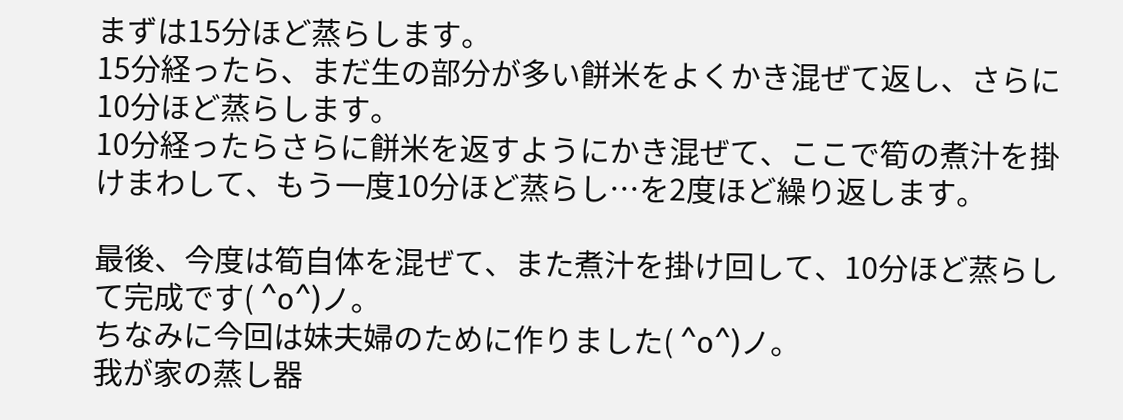まずは15分ほど蒸らします。
15分経ったら、まだ生の部分が多い餅米をよくかき混ぜて返し、さらに10分ほど蒸らします。
10分経ったらさらに餅米を返すようにかき混ぜて、ここで筍の煮汁を掛けまわして、もう一度10分ほど蒸らし…を2度ほど繰り返します。

最後、今度は筍自体を混ぜて、また煮汁を掛け回して、10分ほど蒸らして完成です( ^o^)ノ。
ちなみに今回は妹夫婦のために作りました( ^o^)ノ。
我が家の蒸し器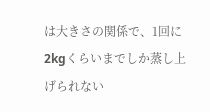は大きさの関係で、1回に2kgくらいまでしか蒸し上げられない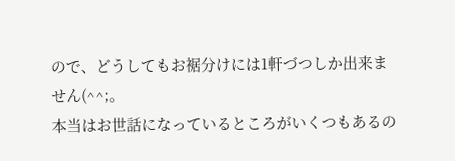ので、どうしてもお裾分けには1軒づつしか出来ません(^^;。
本当はお世話になっているところがいくつもあるの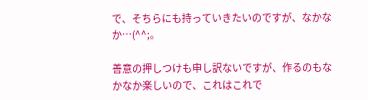で、そちらにも持っていきたいのですが、なかなか…(^^;。

善意の押しつけも申し訳ないですが、作るのもなかなか楽しいので、これはこれで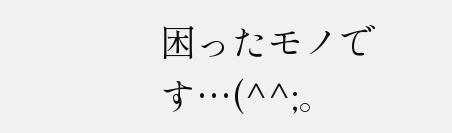困ったモノです…(^^;。